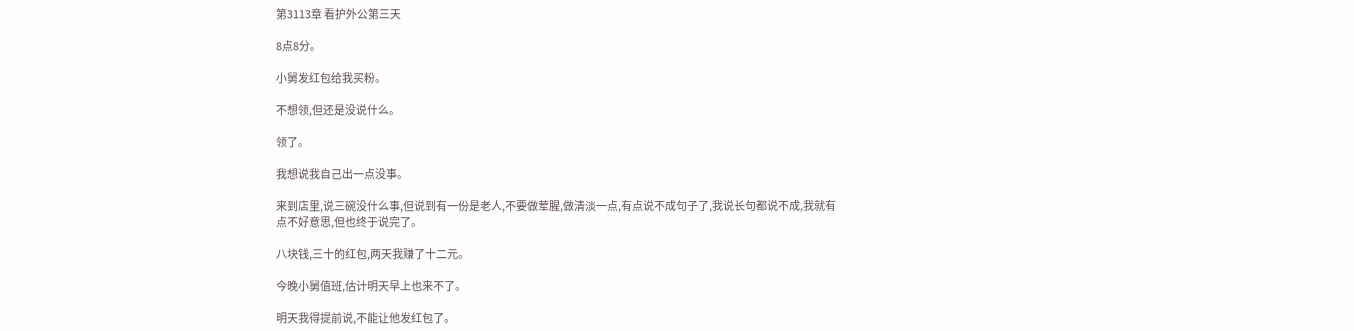第3113章 看护外公第三天

8点8分。

小舅发红包给我买粉。

不想领,但还是没说什么。

领了。

我想说我自己出一点没事。

来到店里,说三碗没什么事,但说到有一份是老人,不要做荤腥,做清淡一点,有点说不成句子了,我说长句都说不成,我就有点不好意思,但也终于说完了。

八块钱,三十的红包,两天我赚了十二元。

今晚小舅值班,估计明天早上也来不了。

明天我得提前说,不能让他发红包了。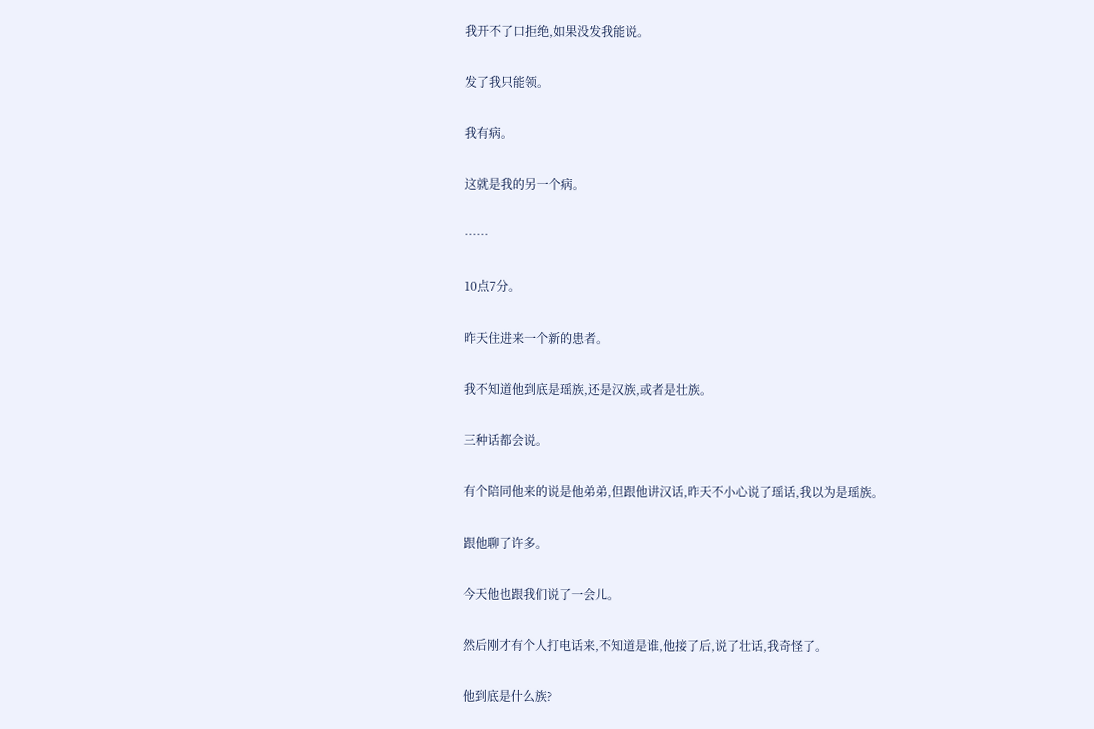我开不了口拒绝,如果没发我能说。

发了我只能领。

我有病。

这就是我的另一个病。

……

10点7分。

昨天住进来一个新的患者。

我不知道他到底是瑶族,还是汉族,或者是壮族。

三种话都会说。

有个陪同他来的说是他弟弟,但跟他讲汉话,昨天不小心说了瑶话,我以为是瑶族。

跟他聊了许多。

今天他也跟我们说了一会儿。

然后刚才有个人打电话来,不知道是谁,他接了后,说了壮话,我奇怪了。

他到底是什么族?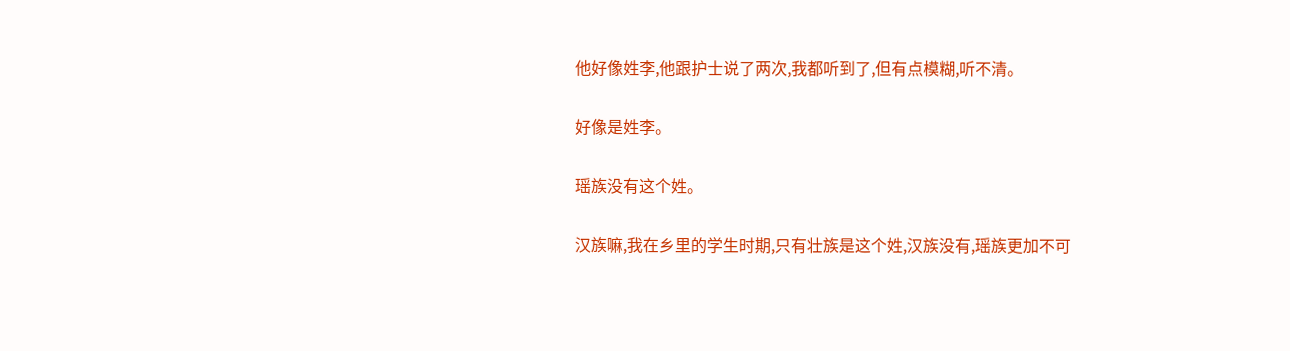他好像姓李,他跟护士说了两次,我都听到了,但有点模糊,听不清。

好像是姓李。

瑶族没有这个姓。

汉族嘛,我在乡里的学生时期,只有壮族是这个姓,汉族没有,瑶族更加不可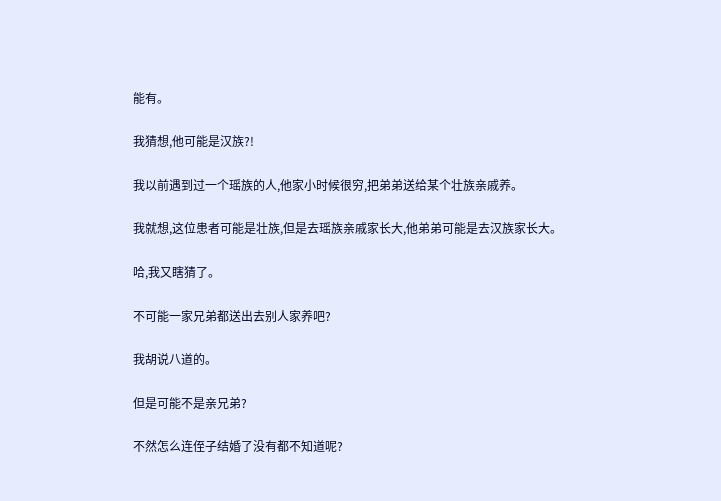能有。

我猜想,他可能是汉族?!

我以前遇到过一个瑶族的人,他家小时候很穷,把弟弟送给某个壮族亲戚养。

我就想,这位患者可能是壮族,但是去瑶族亲戚家长大,他弟弟可能是去汉族家长大。

哈,我又瞎猜了。

不可能一家兄弟都送出去别人家养吧?

我胡说八道的。

但是可能不是亲兄弟?

不然怎么连侄子结婚了没有都不知道呢?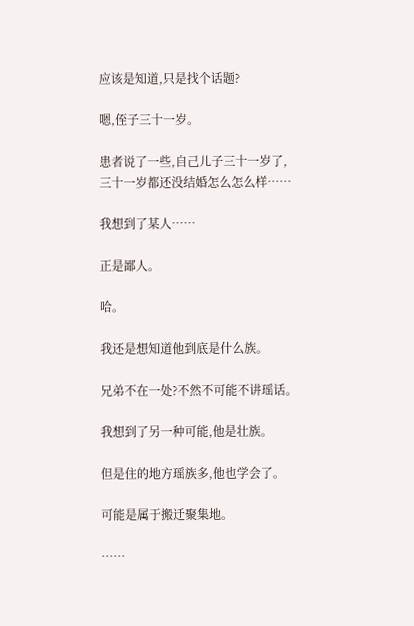应该是知道,只是找个话题?

嗯,侄子三十一岁。

患者说了一些,自己儿子三十一岁了,三十一岁都还没结婚怎么怎么样……

我想到了某人……

正是鄙人。

哈。

我还是想知道他到底是什么族。

兄弟不在一处?不然不可能不讲瑶话。

我想到了另一种可能,他是壮族。

但是住的地方瑶族多,他也学会了。

可能是属于搬迁聚集地。

……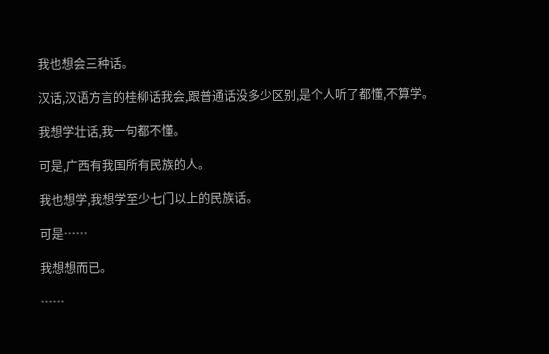我也想会三种话。

汉话,汉语方言的桂柳话我会,跟普通话没多少区别,是个人听了都懂,不算学。

我想学壮话,我一句都不懂。

可是,广西有我国所有民族的人。

我也想学,我想学至少七门以上的民族话。

可是……

我想想而已。

……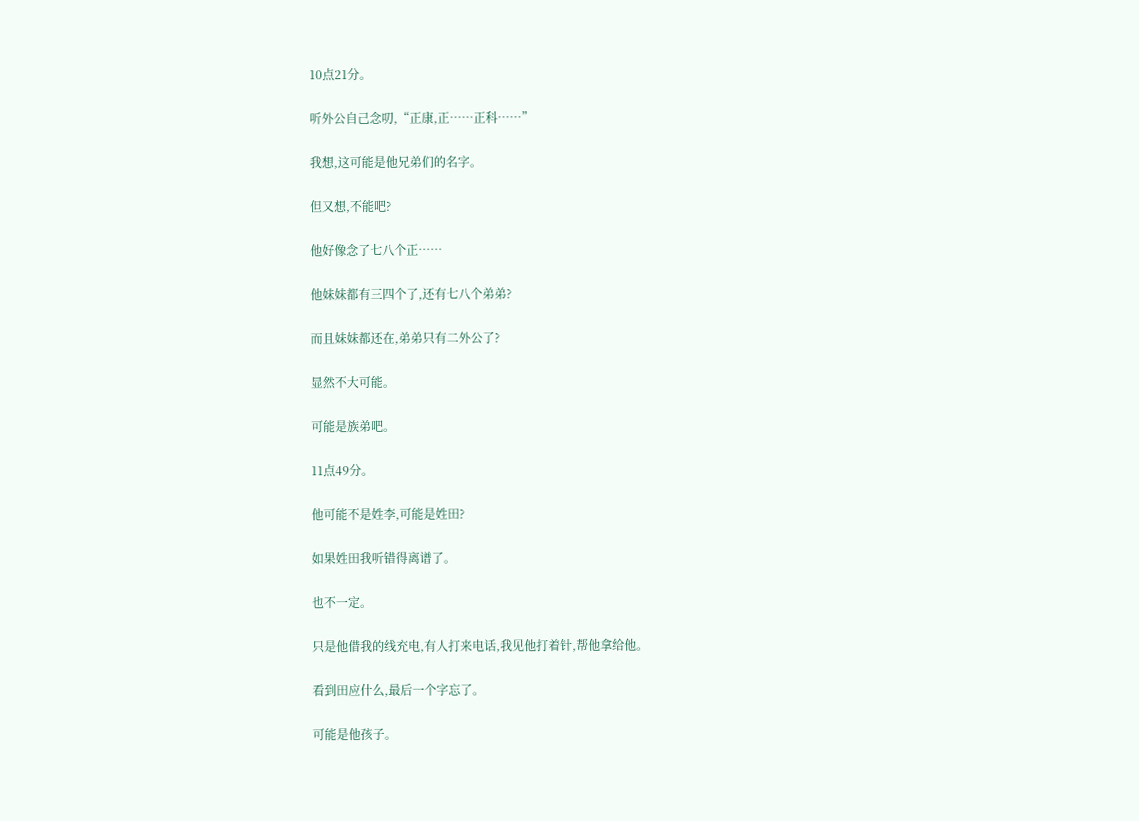10点21分。

听外公自己念叨,“正康,正……正科……”

我想,这可能是他兄弟们的名字。

但又想,不能吧?

他好像念了七八个正……

他妹妹都有三四个了,还有七八个弟弟?

而且妹妹都还在,弟弟只有二外公了?

显然不大可能。

可能是族弟吧。

11点49分。

他可能不是姓李,可能是姓田?

如果姓田我听错得离谱了。

也不一定。

只是他借我的线充电,有人打来电话,我见他打着针,帮他拿给他。

看到田应什么,最后一个字忘了。

可能是他孩子。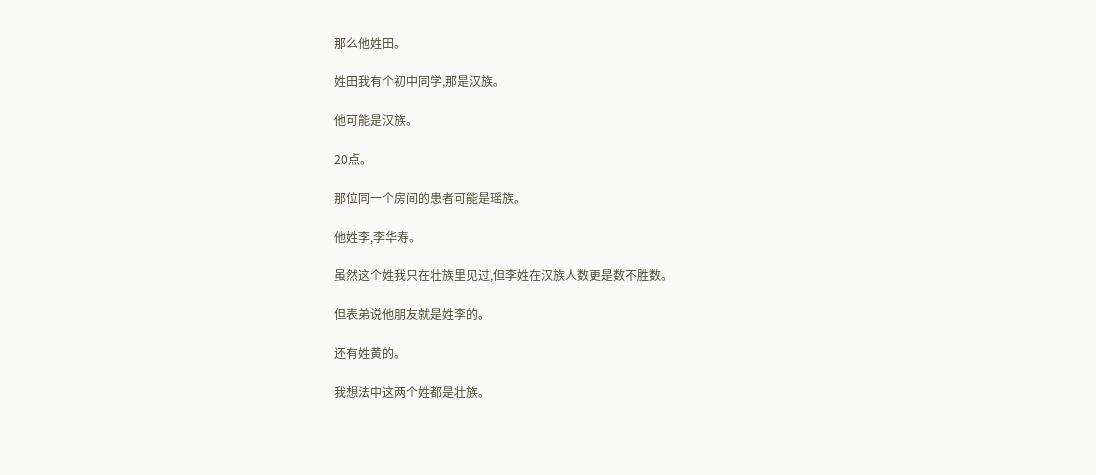那么他姓田。

姓田我有个初中同学,那是汉族。

他可能是汉族。

20点。

那位同一个房间的患者可能是瑶族。

他姓李,李华寿。

虽然这个姓我只在壮族里见过,但李姓在汉族人数更是数不胜数。

但表弟说他朋友就是姓李的。

还有姓黄的。

我想法中这两个姓都是壮族。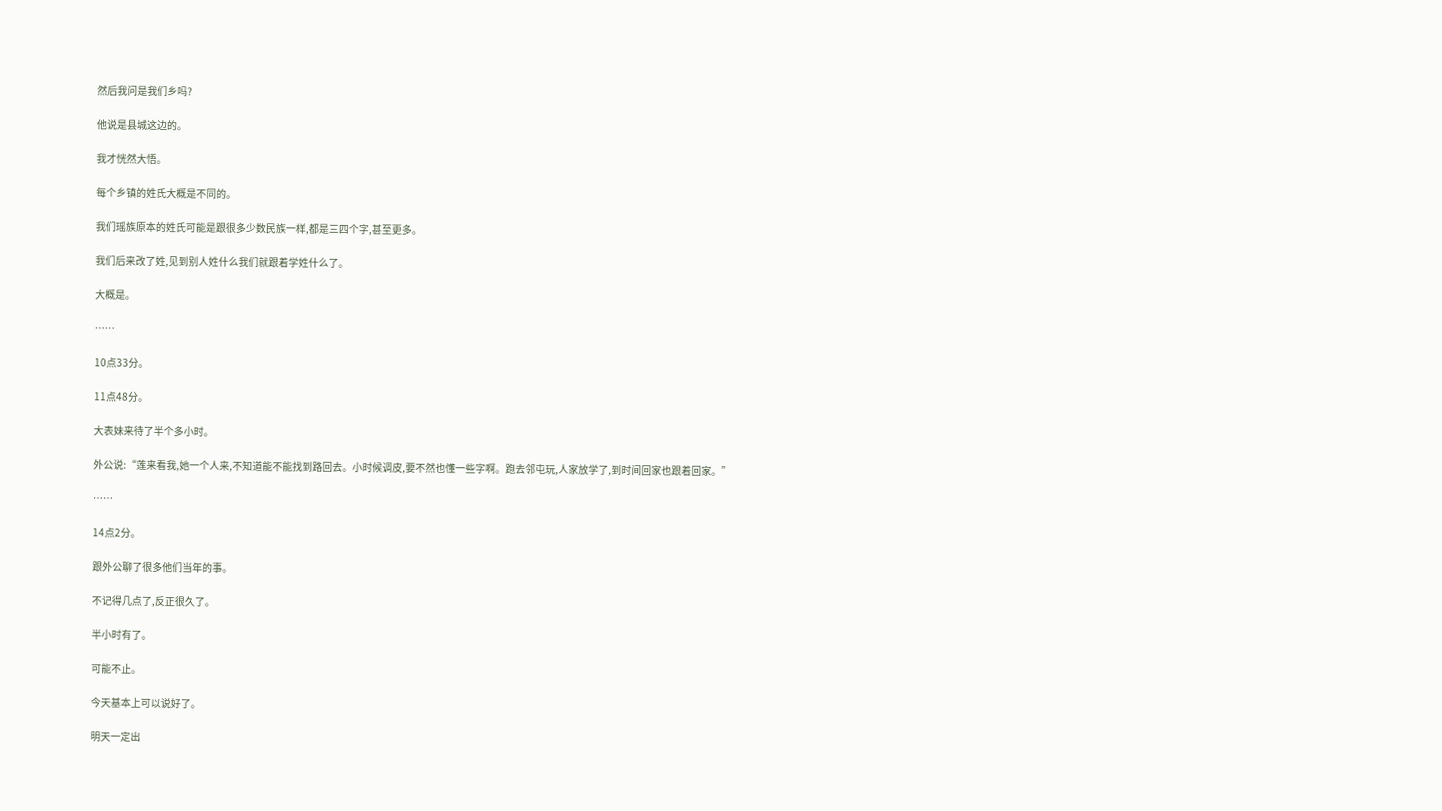然后我问是我们乡吗?

他说是县城这边的。

我才恍然大悟。

每个乡镇的姓氏大概是不同的。

我们瑶族原本的姓氏可能是跟很多少数民族一样,都是三四个字,甚至更多。

我们后来改了姓,见到别人姓什么我们就跟着学姓什么了。

大概是。

……

10点33分。

11点48分。

大表妹来待了半个多小时。

外公说:“莲来看我,她一个人来,不知道能不能找到路回去。小时候调皮,要不然也懂一些字啊。跑去邻屯玩,人家放学了,到时间回家也跟着回家。”

……

14点2分。

跟外公聊了很多他们当年的事。

不记得几点了,反正很久了。

半小时有了。

可能不止。

今天基本上可以说好了。

明天一定出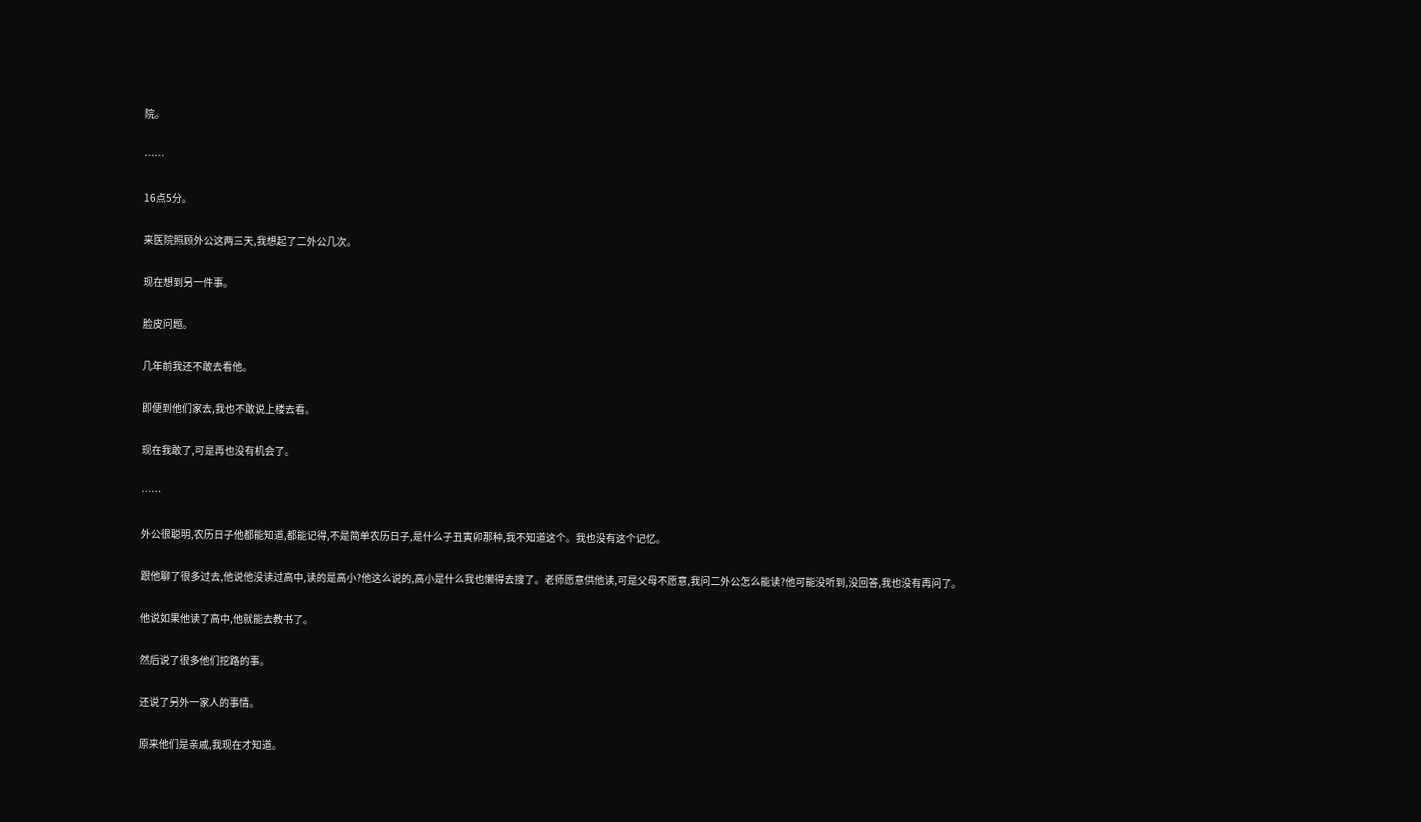院。

……

16点5分。

来医院照顾外公这两三天,我想起了二外公几次。

现在想到另一件事。

脸皮问题。

几年前我还不敢去看他。

即便到他们家去,我也不敢说上楼去看。

现在我敢了,可是再也没有机会了。

……

外公很聪明,农历日子他都能知道,都能记得,不是简单农历日子,是什么子丑寅卯那种,我不知道这个。我也没有这个记忆。

跟他聊了很多过去,他说他没读过高中,读的是高小?他这么说的,高小是什么我也懒得去搜了。老师愿意供他读,可是父母不愿意,我问二外公怎么能读?他可能没听到,没回答,我也没有再问了。

他说如果他读了高中,他就能去教书了。

然后说了很多他们挖路的事。

还说了另外一家人的事情。

原来他们是亲戚,我现在才知道。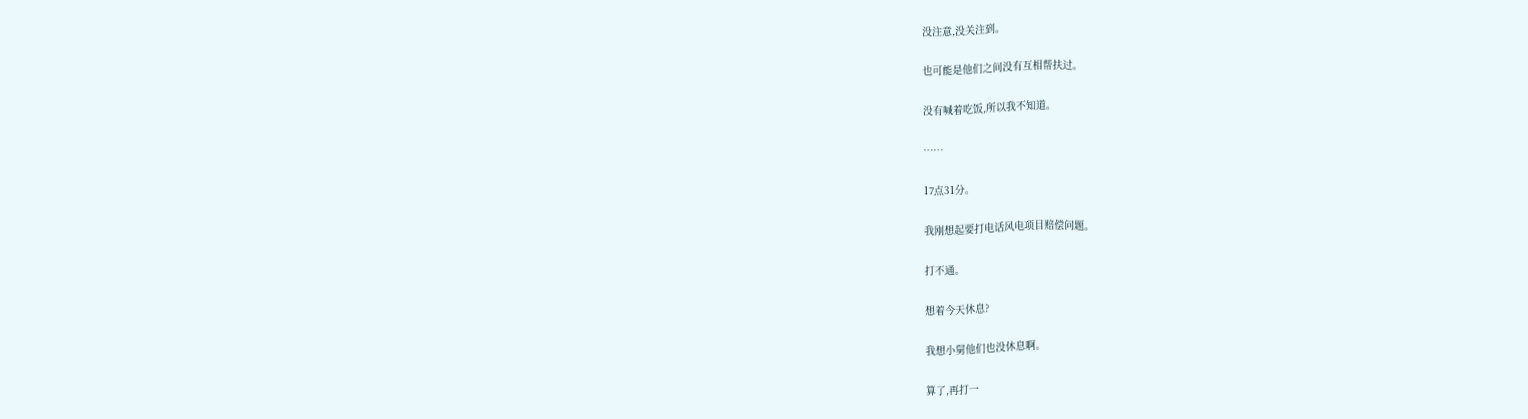没注意,没关注到。

也可能是他们之间没有互相帮扶过。

没有喊着吃饭,所以我不知道。

……

17点31分。

我刚想起要打电话风电项目赔偿问题。

打不通。

想着今天休息?

我想小舅他们也没休息啊。

算了,再打一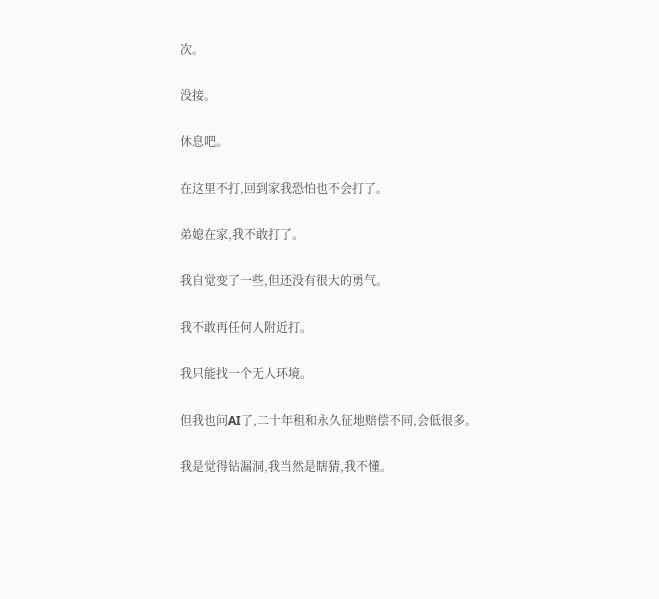次。

没接。

休息吧。

在这里不打,回到家我恐怕也不会打了。

弟媳在家,我不敢打了。

我自觉变了一些,但还没有很大的勇气。

我不敢再任何人附近打。

我只能找一个无人环境。

但我也问AI了,二十年租和永久征地赔偿不同,会低很多。

我是觉得钻漏洞,我当然是瞎猜,我不懂。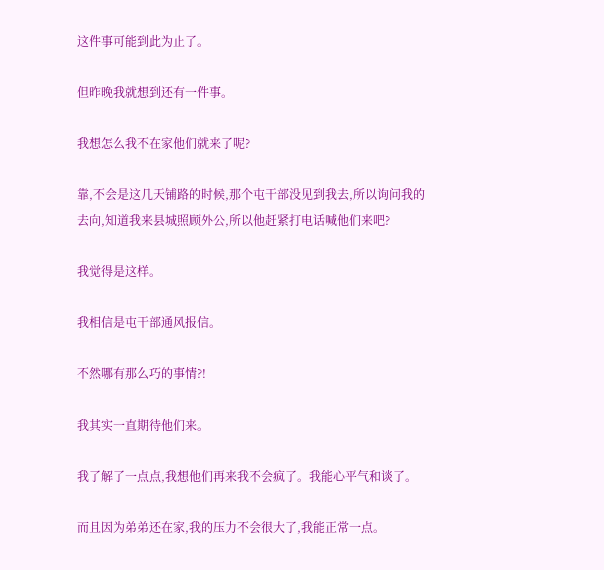这件事可能到此为止了。

但昨晚我就想到还有一件事。

我想怎么我不在家他们就来了呢?

靠,不会是这几天铺路的时候,那个屯干部没见到我去,所以询问我的去向,知道我来县城照顾外公,所以他赶紧打电话喊他们来吧?

我觉得是这样。

我相信是屯干部通风报信。

不然哪有那么巧的事情?!

我其实一直期待他们来。

我了解了一点点,我想他们再来我不会疯了。我能心平气和谈了。

而且因为弟弟还在家,我的压力不会很大了,我能正常一点。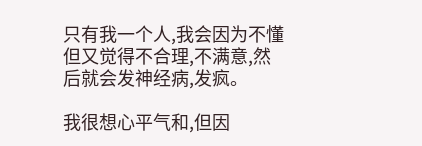只有我一个人,我会因为不懂但又觉得不合理,不满意,然后就会发神经病,发疯。

我很想心平气和,但因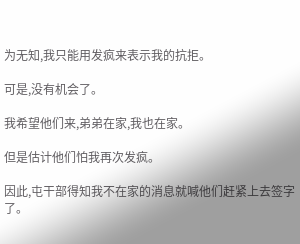为无知,我只能用发疯来表示我的抗拒。

可是,没有机会了。

我希望他们来,弟弟在家,我也在家。

但是估计他们怕我再次发疯。

因此,屯干部得知我不在家的消息就喊他们赶紧上去签字了。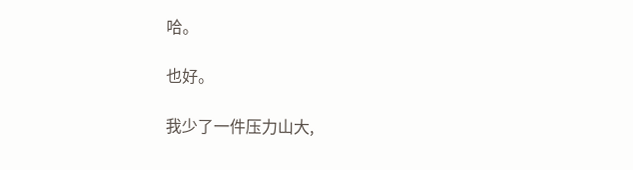哈。

也好。

我少了一件压力山大,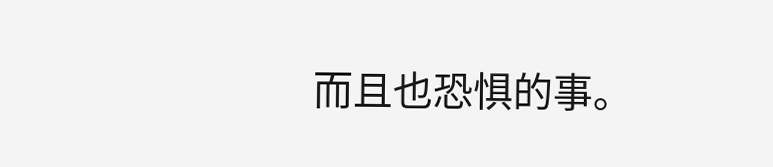而且也恐惧的事。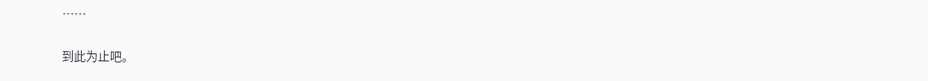……

到此为止吧。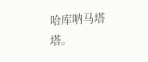哈库呐马塔塔。